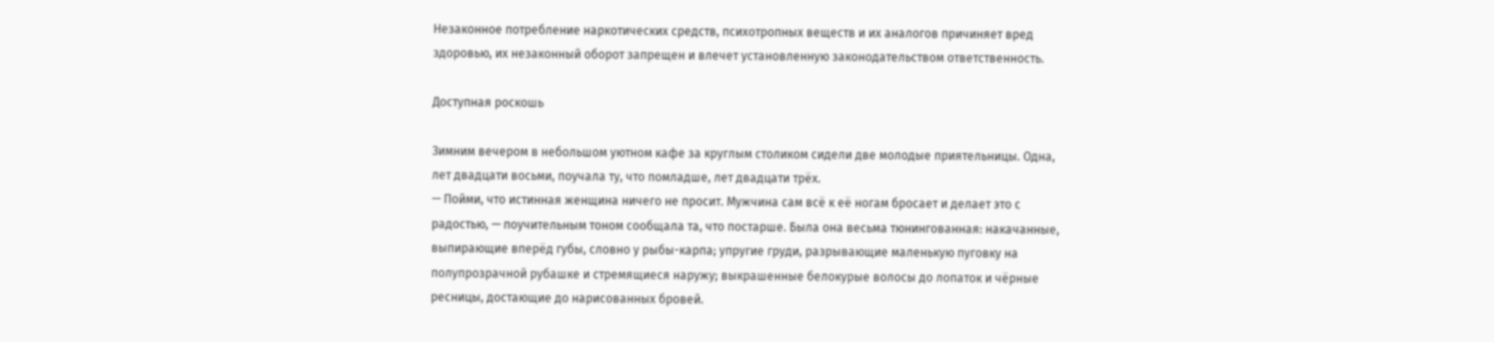Незаконное потребление наркотических средств, психотропных веществ и их аналогов причиняет вред здоровью, их незаконный оборот запрещен и влечет установленную законодательством ответственность.

Доступная роскошь

Зимним вечером в небольшом уютном кафе за круглым столиком сидели две молодые приятельницы. Одна, лет двадцати восьми, поучала ту, что помладше, лет двадцати трёх.
— Пойми, что истинная женщина ничего не просит. Мужчина сам всё к её ногам бросает и делает это с радостью, — поучительным тоном сообщала та, что постарше. Была она весьма тюнингованная: накачанные, выпирающие вперёд губы, словно у рыбы-карпа; упругие груди, разрывающие маленькую пуговку на полупрозрачной рубашке и стремящиеся наружу; выкрашенные белокурые волосы до лопаток и чёрные ресницы, достающие до нарисованных бровей.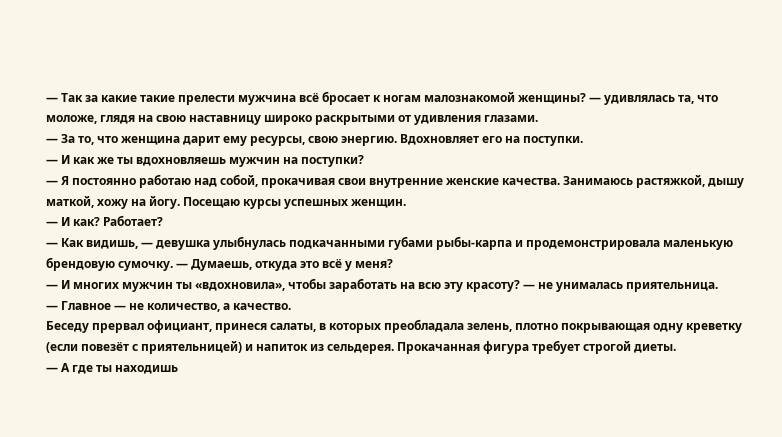— Так за какие такие прелести мужчина всё бросает к ногам малознакомой женщины? — удивлялась та, что моложе, глядя на свою наставницу широко раскрытыми от удивления глазами.
— За то, что женщина дарит ему ресурсы, свою энергию. Вдохновляет его на поступки.
— И как же ты вдохновляешь мужчин на поступки?
— Я постоянно работаю над собой, прокачивая свои внутренние женские качества. Занимаюсь растяжкой, дышу маткой, хожу на йогу. Посещаю курсы успешных женщин.
— И как? Работает?
— Как видишь, — девушка улыбнулась подкачанными губами рыбы-карпа и продемонстрировала маленькую брендовую сумочку. — Думаешь, откуда это всё у меня?
— И многих мужчин ты «вдохновила», чтобы заработать на всю эту красоту? — не унималась приятельница.
— Главное — не количество, а качество.
Беседу прервал официант, принеся салаты, в которых преобладала зелень, плотно покрывающая одну креветку (если повезёт с приятельницей) и напиток из сельдерея. Прокачанная фигура требует строгой диеты.
— А где ты находишь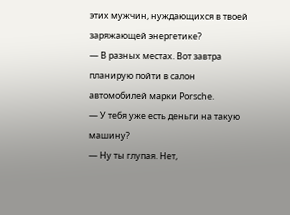этих мужчин, нуждающихся в твоей заряжающей энергетике?
— В разных местах. Вот завтра планирую пойти в салон автомобилей марки Porsche.
— У тебя уже есть деньги на такую машину?
— Ну ты глупая. Нет,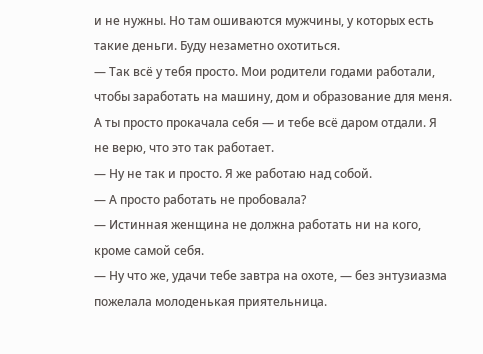и не нужны. Но там ошиваются мужчины, у которых есть такие деньги. Буду незаметно охотиться.
— Так всё у тебя просто. Мои родители годами работали, чтобы заработать на машину, дом и образование для меня. А ты просто прокачала себя — и тебе всё даром отдали. Я не верю, что это так работает.
— Ну не так и просто. Я же работаю над собой.
— А просто работать не пробовала?
— Истинная женщина не должна работать ни на кого, кроме самой себя.
— Ну что же, удачи тебе завтра на охоте, — без энтузиазма пожелала молоденькая приятельница.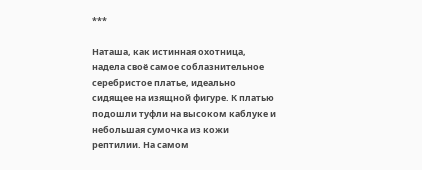***

Наташа, как истинная охотница, надела своё самое соблазнительное серебристое платье, идеально сидящее на изящной фигуре. К платью подошли туфли на высоком каблуке и небольшая сумочка из кожи рептилии. На самом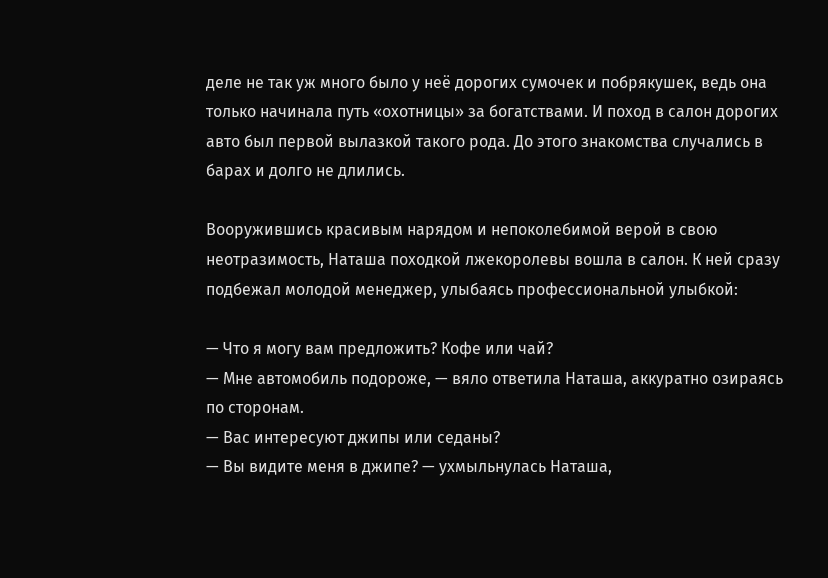деле не так уж много было у неё дорогих сумочек и побрякушек, ведь она только начинала путь «охотницы» за богатствами. И поход в салон дорогих авто был первой вылазкой такого рода. До этого знакомства случались в барах и долго не длились.

Вооружившись красивым нарядом и непоколебимой верой в свою неотразимость, Наташа походкой лжекоролевы вошла в салон. К ней сразу подбежал молодой менеджер, улыбаясь профессиональной улыбкой:

— Что я могу вам предложить? Кофе или чай?
— Мне автомобиль подороже, — вяло ответила Наташа, аккуратно озираясь по сторонам.
— Вас интересуют джипы или седаны?
— Вы видите меня в джипе? — ухмыльнулась Наташа,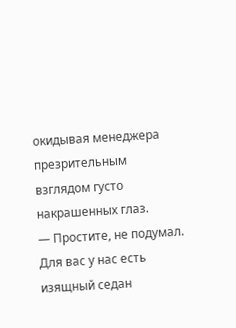окидывая менеджера презрительным взглядом густо накрашенных глаз.
— Простите, не подумал. Для вас у нас есть изящный седан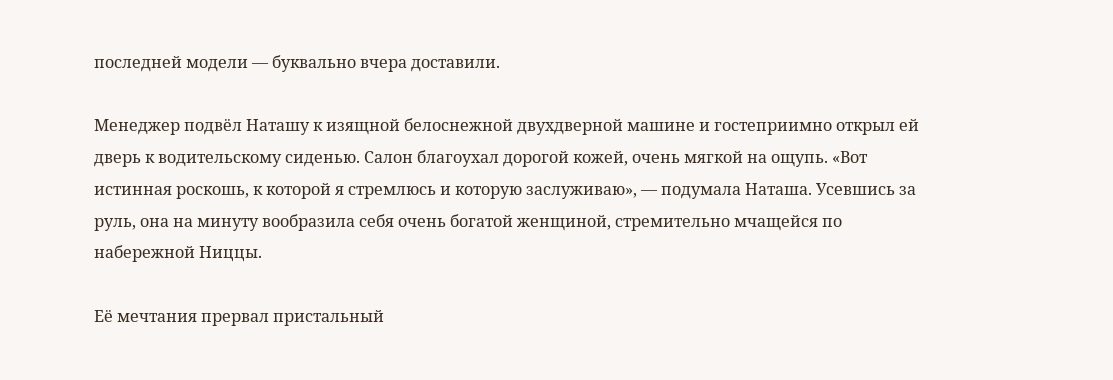последней модели — буквально вчера доставили.

Менеджер подвёл Наташу к изящной белоснежной двухдверной машине и гостеприимно открыл ей дверь к водительскому сиденью. Салон благоухал дорогой кожей, очень мягкой на ощупь. «Вот истинная роскошь, к которой я стремлюсь и которую заслуживаю», — подумала Наташа. Усевшись за руль, она на минуту вообразила себя очень богатой женщиной, стремительно мчащейся по набережной Ниццы.

Её мечтания прервал пристальный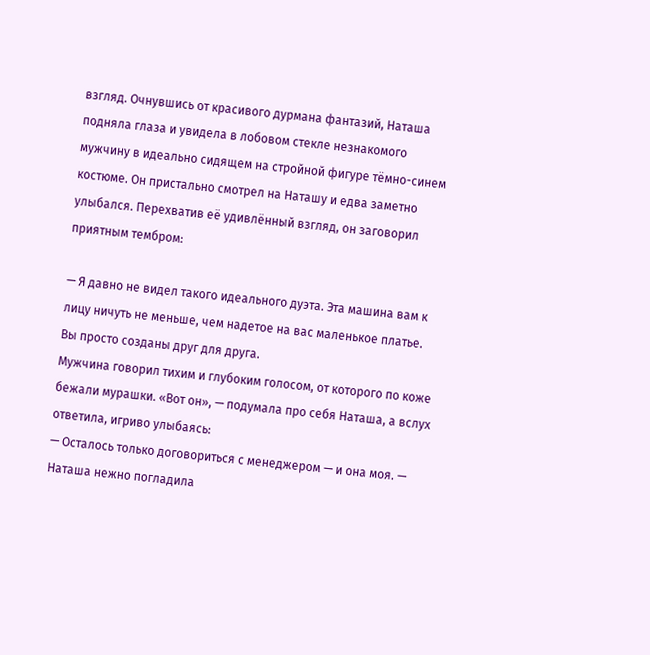взгляд. Очнувшись от красивого дурмана фантазий, Наташа подняла глаза и увидела в лобовом стекле незнакомого мужчину в идеально сидящем на стройной фигуре тёмно-синем костюме. Он пристально смотрел на Наташу и едва заметно улыбался. Перехватив её удивлённый взгляд, он заговорил приятным тембром:

— Я давно не видел такого идеального дуэта. Эта машина вам к лицу ничуть не меньше, чем надетое на вас маленькое платье. Вы просто созданы друг для друга.
Мужчина говорил тихим и глубоким голосом, от которого по коже бежали мурашки. «Вот он», — подумала про себя Наташа, а вслух ответила, игриво улыбаясь:
— Осталось только договориться с менеджером — и она моя. — Наташа нежно погладила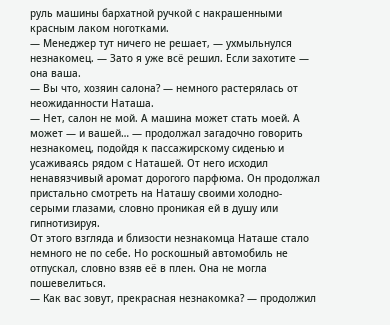руль машины бархатной ручкой с накрашенными красным лаком ноготками.
— Менеджер тут ничего не решает, — ухмыльнулся незнакомец. — Зато я уже всё решил. Если захотите — она ваша.
— Вы что, хозяин салона? — немного растерялась от неожиданности Наташа.
— Нет, салон не мой. А машина может стать моей. А может — и вашей… — продолжал загадочно говорить незнакомец, подойдя к пассажирскому сиденью и усаживаясь рядом с Наташей. От него исходил ненавязчивый аромат дорогого парфюма. Он продолжал пристально смотреть на Наташу своими холодно-серыми глазами, словно проникая ей в душу или гипнотизируя.
От этого взгляда и близости незнакомца Наташе стало немного не по себе. Но роскошный автомобиль не отпускал, словно взяв её в плен. Она не могла пошевелиться.
— Как вас зовут, прекрасная незнакомка? — продолжил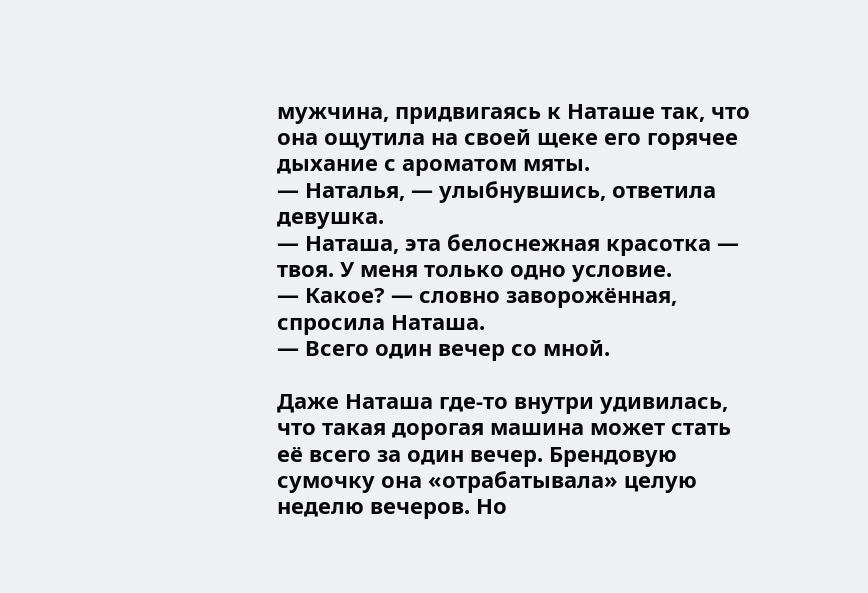мужчина, придвигаясь к Наташе так, что она ощутила на своей щеке его горячее дыхание с ароматом мяты.
— Наталья, — улыбнувшись, ответила девушка.
— Наташа, эта белоснежная красотка — твоя. У меня только одно условие.
— Какое? — словно заворожённая, спросила Наташа.
— Всего один вечер со мной.

Даже Наташа где-то внутри удивилась, что такая дорогая машина может стать её всего за один вечер. Брендовую сумочку она «отрабатывала» целую неделю вечеров. Но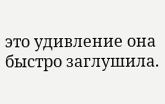это удивление она быстро заглушила.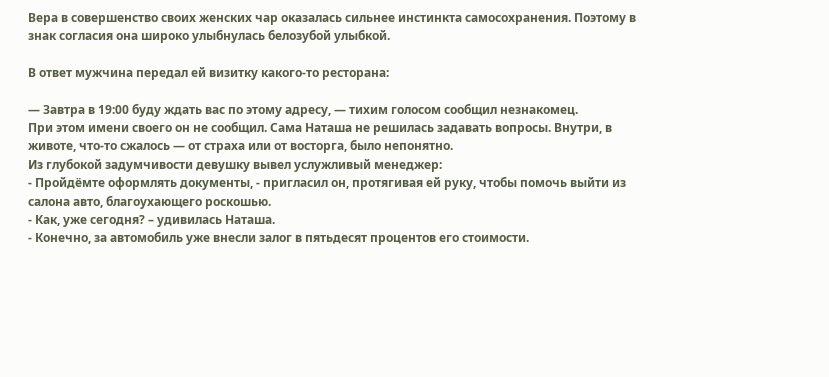Вера в совершенство своих женских чар оказалась сильнее инстинкта самосохранения. Поэтому в знак согласия она широко улыбнулась белозубой улыбкой.

В ответ мужчина передал ей визитку какого-то ресторана:

— Завтра в 19:00 буду ждать вас по этому адресу, — тихим голосом сообщил незнакомец.
При этом имени своего он не сообщил. Сама Наташа не решилась задавать вопросы. Внутри, в животе, что-то сжалось — от страха или от восторга, было непонятно.
Из глубокой задумчивости девушку вывел услужливый менеджер:
- Пройдёмте оформлять документы, - пригласил он, протягивая ей руку, чтобы помочь выйти из салона авто, благоухающего роскошью.
- Как, уже сегодня? – удивилась Наташа.
- Конечно, за автомобиль уже внесли залог в пятьдесят процентов его стоимости.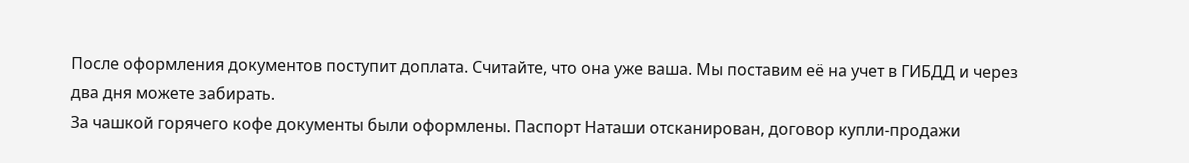После оформления документов поступит доплата. Считайте, что она уже ваша. Мы поставим её на учет в ГИБДД и через два дня можете забирать.
За чашкой горячего кофе документы были оформлены. Паспорт Наташи отсканирован, договор купли-продажи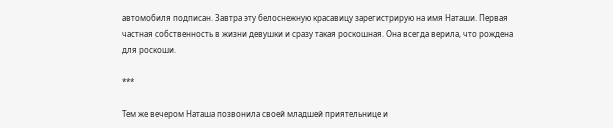автомобиля подписан. Завтра эту белоснежную красавицу зарегистрирую на имя Наташи. Первая частная собственность в жизни девушки и сразу такая роскошная. Она всегда верила, что рождена для роскоши.

***

Тем же вечером Наташа позвонила своей младшей приятельнице и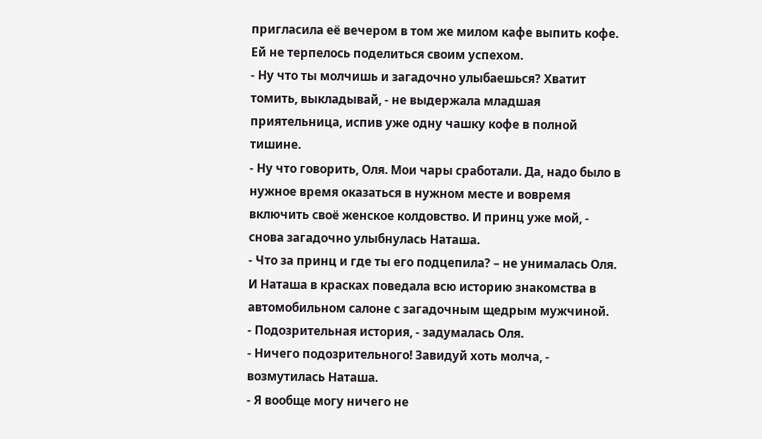пригласила её вечером в том же милом кафе выпить кофе. Ей не терпелось поделиться своим успехом.
- Ну что ты молчишь и загадочно улыбаешься? Хватит томить, выкладывай, - не выдержала младшая приятельница, испив уже одну чашку кофе в полной тишине.
- Ну что говорить, Оля. Мои чары сработали. Да, надо было в нужное время оказаться в нужном месте и вовремя включить своё женское колдовство. И принц уже мой, - снова загадочно улыбнулась Наташа.
- Что за принц и где ты его подцепила? – не унималась Оля.
И Наташа в красках поведала всю историю знакомства в автомобильном салоне с загадочным щедрым мужчиной.
- Подозрительная история, - задумалась Оля.
- Ничего подозрительного! Завидуй хоть молча, - возмутилась Наташа.
- Я вообще могу ничего не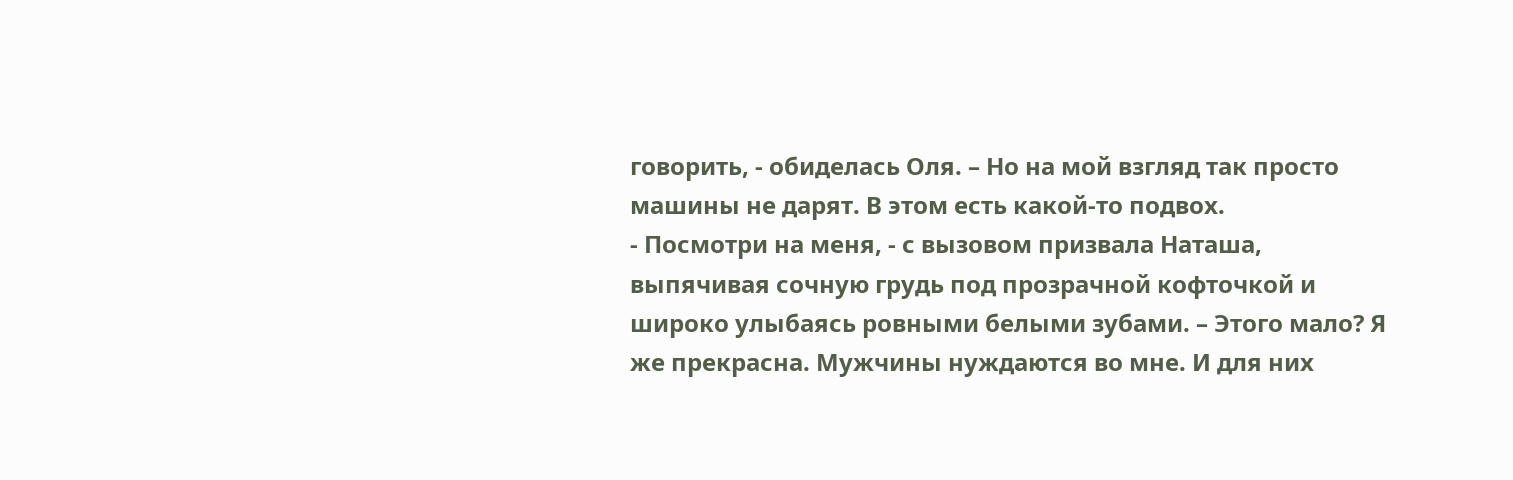говорить, - обиделась Оля. – Но на мой взгляд так просто машины не дарят. В этом есть какой-то подвох.
- Посмотри на меня, - с вызовом призвала Наташа, выпячивая сочную грудь под прозрачной кофточкой и широко улыбаясь ровными белыми зубами. – Этого мало? Я же прекрасна. Мужчины нуждаются во мне. И для них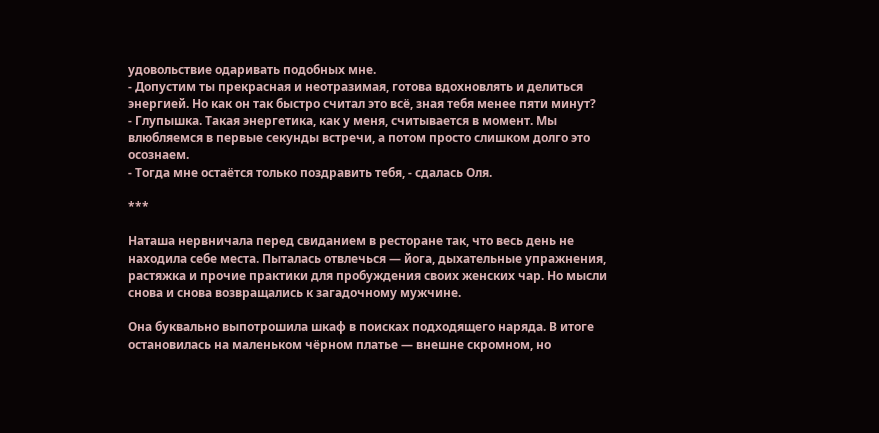удовольствие одаривать подобных мне.
- Допустим ты прекрасная и неотразимая, готова вдохновлять и делиться энергией. Но как он так быстро считал это всё, зная тебя менее пяти минут?
- Глупышка. Такая энергетика, как у меня, считывается в момент. Мы влюбляемся в первые секунды встречи, а потом просто слишком долго это осознаем.
- Тогда мне остаётся только поздравить тебя, - сдалась Оля.

***

Наташа нервничала перед свиданием в ресторане так, что весь день не находила себе места. Пыталась отвлечься — йога, дыхательные упражнения, растяжка и прочие практики для пробуждения своих женских чар. Но мысли снова и снова возвращались к загадочному мужчине.

Она буквально выпотрошила шкаф в поисках подходящего наряда. В итоге остановилась на маленьком чёрном платье — внешне скромном, но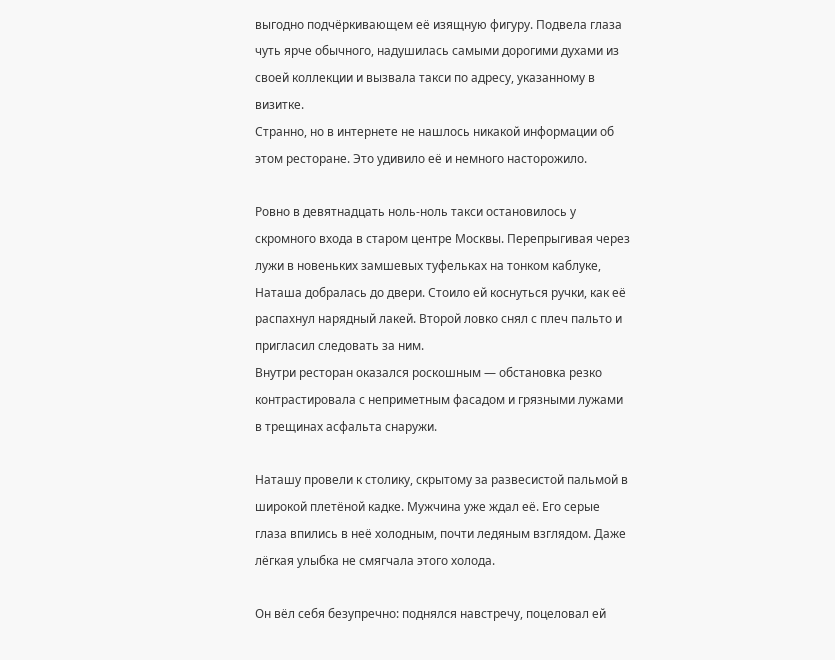выгодно подчёркивающем её изящную фигуру. Подвела глаза чуть ярче обычного, надушилась самыми дорогими духами из своей коллекции и вызвала такси по адресу, указанному в визитке.
Странно, но в интернете не нашлось никакой информации об этом ресторане. Это удивило её и немного насторожило.

Ровно в девятнадцать ноль-ноль такси остановилось у скромного входа в старом центре Москвы. Перепрыгивая через лужи в новеньких замшевых туфельках на тонком каблуке, Наташа добралась до двери. Стоило ей коснуться ручки, как её распахнул нарядный лакей. Второй ловко снял с плеч пальто и пригласил следовать за ним.
Внутри ресторан оказался роскошным — обстановка резко контрастировала с неприметным фасадом и грязными лужами в трещинах асфальта снаружи.

Наташу провели к столику, скрытому за развесистой пальмой в широкой плетёной кадке. Мужчина уже ждал её. Его серые глаза впились в неё холодным, почти ледяным взглядом. Даже лёгкая улыбка не смягчала этого холода.

Он вёл себя безупречно: поднялся навстречу, поцеловал ей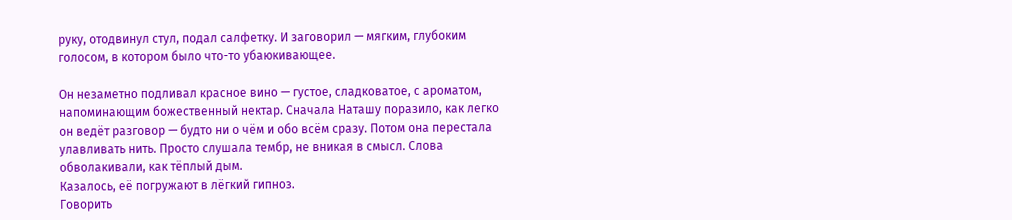руку, отодвинул стул, подал салфетку. И заговорил — мягким, глубоким голосом, в котором было что-то убаюкивающее.

Он незаметно подливал красное вино — густое, сладковатое, с ароматом, напоминающим божественный нектар. Сначала Наташу поразило, как легко он ведёт разговор — будто ни о чём и обо всём сразу. Потом она перестала улавливать нить. Просто слушала тембр, не вникая в смысл. Слова обволакивали, как тёплый дым.
Казалось, её погружают в лёгкий гипноз.
Говорить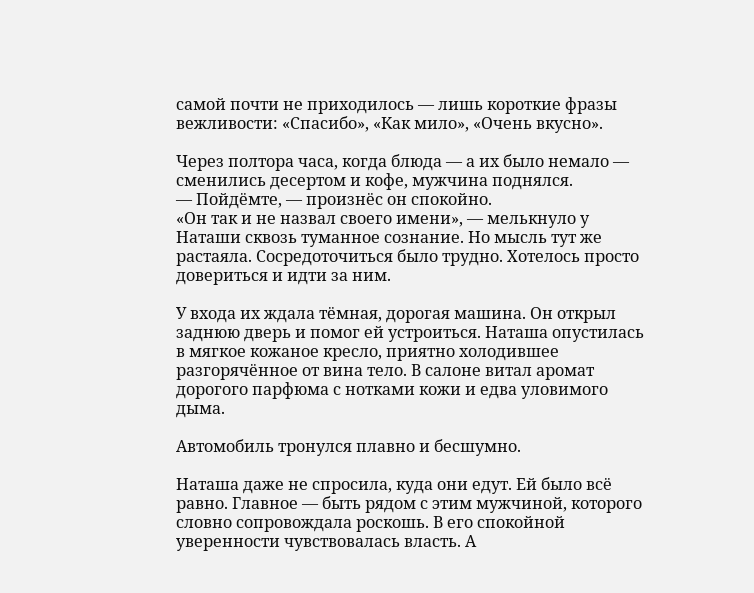самой почти не приходилось — лишь короткие фразы вежливости: «Спасибо», «Как мило», «Очень вкусно».

Через полтора часа, когда блюда — а их было немало — сменились десертом и кофе, мужчина поднялся.
— Пойдёмте, — произнёс он спокойно.
«Он так и не назвал своего имени», — мелькнуло у Наташи сквозь туманное сознание. Но мысль тут же растаяла. Сосредоточиться было трудно. Хотелось просто довериться и идти за ним.

У входа их ждала тёмная, дорогая машина. Он открыл заднюю дверь и помог ей устроиться. Наташа опустилась в мягкое кожаное кресло, приятно холодившее разгорячённое от вина тело. В салоне витал аромат дорогого парфюма с нотками кожи и едва уловимого дыма.

Автомобиль тронулся плавно и бесшумно.

Наташа даже не спросила, куда они едут. Ей было всё равно. Главное — быть рядом с этим мужчиной, которого словно сопровождала роскошь. В его спокойной уверенности чувствовалась власть. А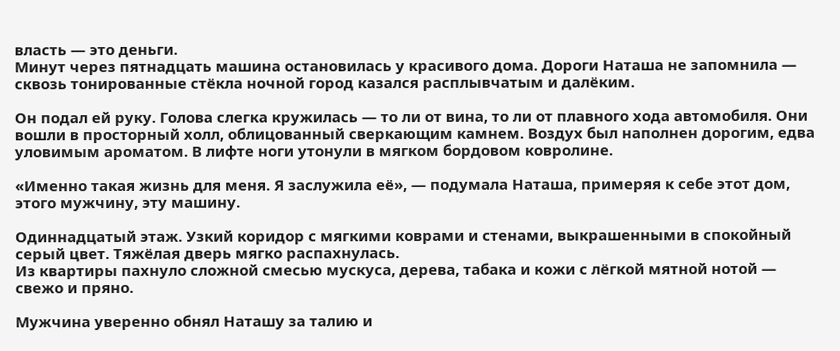власть — это деньги.
Минут через пятнадцать машина остановилась у красивого дома. Дороги Наташа не запомнила — сквозь тонированные стёкла ночной город казался расплывчатым и далёким.

Он подал ей руку. Голова слегка кружилась — то ли от вина, то ли от плавного хода автомобиля. Они вошли в просторный холл, облицованный сверкающим камнем. Воздух был наполнен дорогим, едва уловимым ароматом. В лифте ноги утонули в мягком бордовом ковролине.

«Именно такая жизнь для меня. Я заслужила её», — подумала Наташа, примеряя к себе этот дом, этого мужчину, эту машину.

Одиннадцатый этаж. Узкий коридор с мягкими коврами и стенами, выкрашенными в спокойный серый цвет. Тяжёлая дверь мягко распахнулась.
Из квартиры пахнуло сложной смесью мускуса, дерева, табака и кожи с лёгкой мятной нотой — свежо и пряно.

Мужчина уверенно обнял Наташу за талию и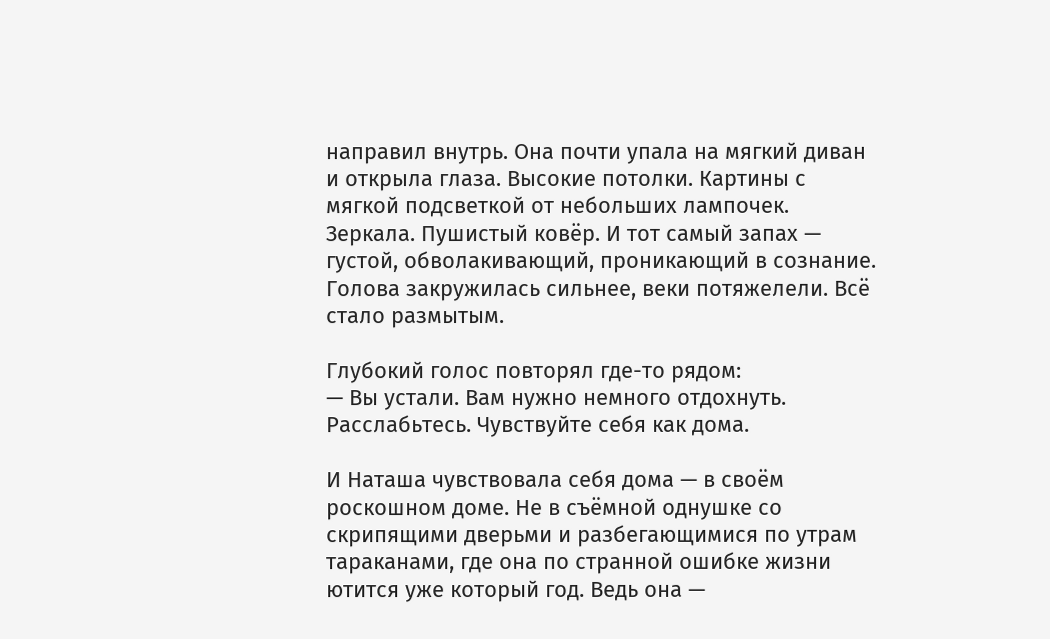направил внутрь. Она почти упала на мягкий диван и открыла глаза. Высокие потолки. Картины с мягкой подсветкой от небольших лампочек. Зеркала. Пушистый ковёр. И тот самый запах — густой, обволакивающий, проникающий в сознание. Голова закружилась сильнее, веки потяжелели. Всё стало размытым.

Глубокий голос повторял где-то рядом:
— Вы устали. Вам нужно немного отдохнуть. Расслабьтесь. Чувствуйте себя как дома.

И Наташа чувствовала себя дома — в своём роскошном доме. Не в съёмной однушке со скрипящими дверьми и разбегающимися по утрам тараканами, где она по странной ошибке жизни ютится уже который год. Ведь она —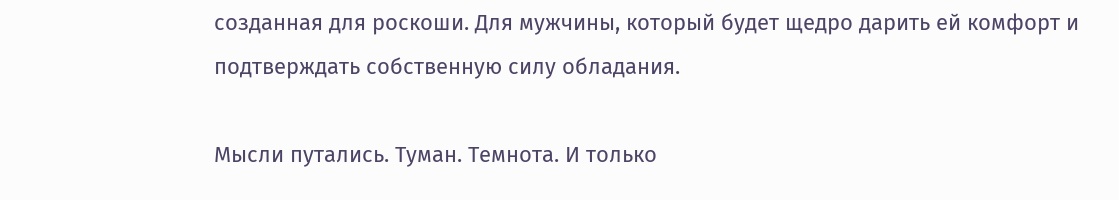созданная для роскоши. Для мужчины, который будет щедро дарить ей комфорт и подтверждать собственную силу обладания.

Мысли путались. Туман. Темнота. И только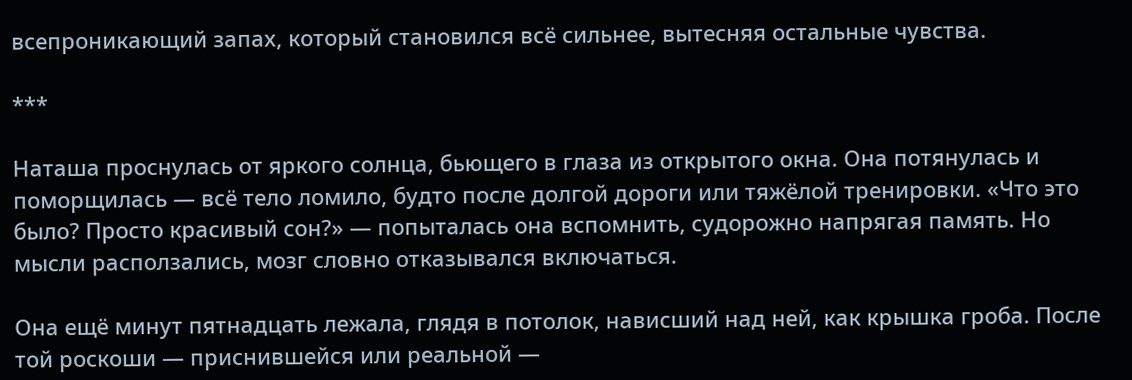всепроникающий запах, который становился всё сильнее, вытесняя остальные чувства.

***

Наташа проснулась от яркого солнца, бьющего в глаза из открытого окна. Она потянулась и поморщилась — всё тело ломило, будто после долгой дороги или тяжёлой тренировки. «Что это было? Просто красивый сон?» — попыталась она вспомнить, судорожно напрягая память. Но мысли расползались, мозг словно отказывался включаться.

Она ещё минут пятнадцать лежала, глядя в потолок, нависший над ней, как крышка гроба. После той роскоши — приснившейся или реальной —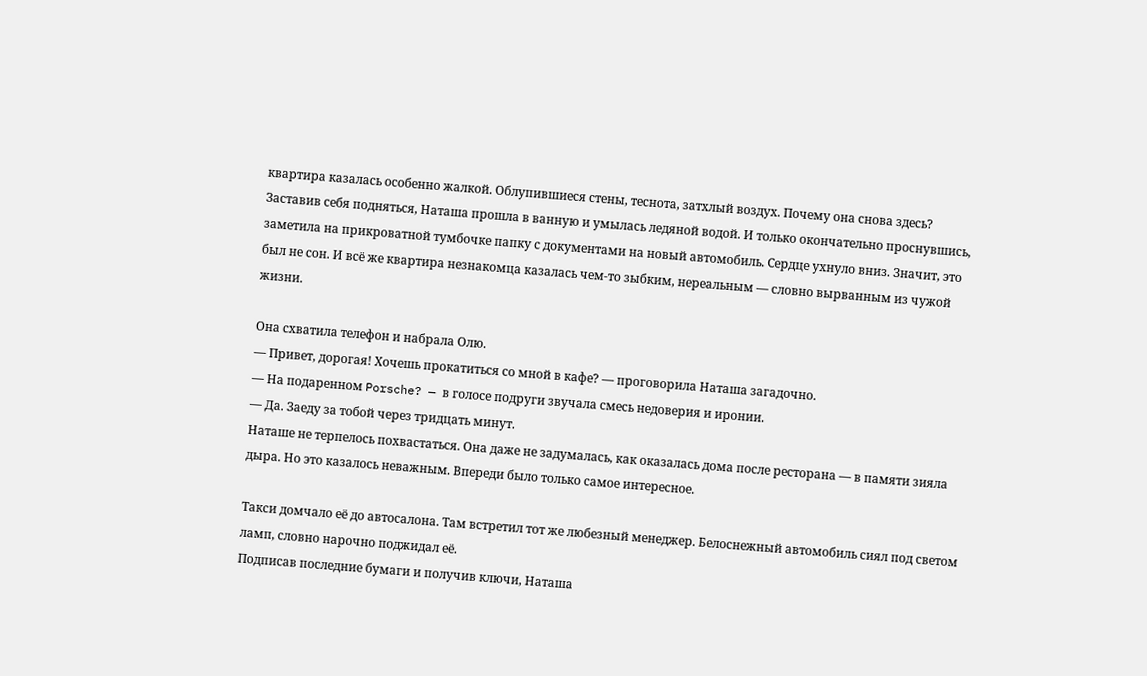квартира казалась особенно жалкой. Облупившиеся стены, теснота, затхлый воздух. Почему она снова здесь?
Заставив себя подняться, Наташа прошла в ванную и умылась ледяной водой. И только окончательно проснувшись, заметила на прикроватной тумбочке папку с документами на новый автомобиль. Сердце ухнуло вниз. Значит, это был не сон. И всё же квартира незнакомца казалась чем-то зыбким, нереальным — словно вырванным из чужой жизни.

Она схватила телефон и набрала Олю.
— Привет, дорогая! Хочешь прокатиться со мной в кафе? — проговорила Наташа загадочно.
— На подаренном Porsche? — в голосе подруги звучала смесь недоверия и иронии.
— Да. Заеду за тобой через тридцать минут.
Наташе не терпелось похвастаться. Она даже не задумалась, как оказалась дома после ресторана — в памяти зияла дыра. Но это казалось неважным. Впереди было только самое интересное.

Такси домчало её до автосалона. Там встретил тот же любезный менеджер. Белоснежный автомобиль сиял под светом ламп, словно нарочно поджидал её.
Подписав последние бумаги и получив ключи, Наташа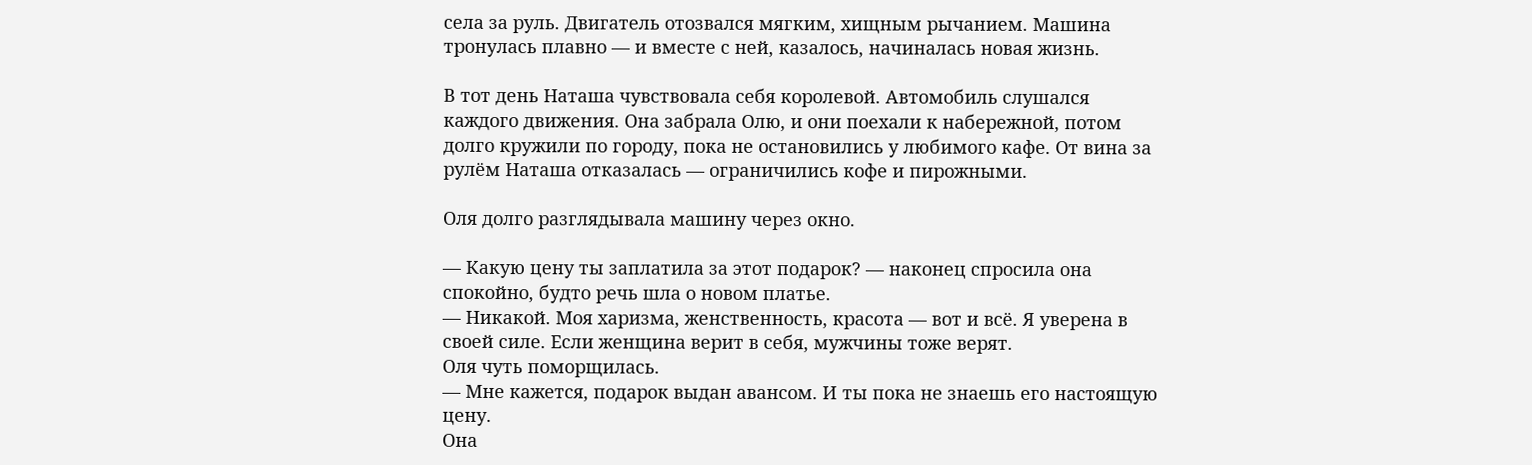села за руль. Двигатель отозвался мягким, хищным рычанием. Машина тронулась плавно — и вместе с ней, казалось, начиналась новая жизнь.

В тот день Наташа чувствовала себя королевой. Автомобиль слушался каждого движения. Она забрала Олю, и они поехали к набережной, потом долго кружили по городу, пока не остановились у любимого кафе. От вина за рулём Наташа отказалась — ограничились кофе и пирожными.

Оля долго разглядывала машину через окно.

— Какую цену ты заплатила за этот подарок? — наконец спросила она спокойно, будто речь шла о новом платье.
— Никакой. Моя харизма, женственность, красота — вот и всё. Я уверена в своей силе. Если женщина верит в себя, мужчины тоже верят.
Оля чуть поморщилась.
— Мне кажется, подарок выдан авансом. И ты пока не знаешь его настоящую цену.
Она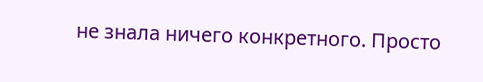не знала ничего конкретного. Просто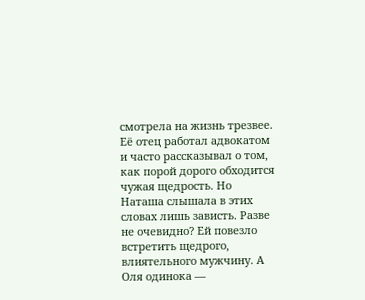смотрела на жизнь трезвее. Её отец работал адвокатом и часто рассказывал о том, как порой дорого обходится чужая щедрость. Но Наташа слышала в этих словах лишь зависть. Разве не очевидно? Ей повезло встретить щедрого, влиятельного мужчину. А Оля одинока —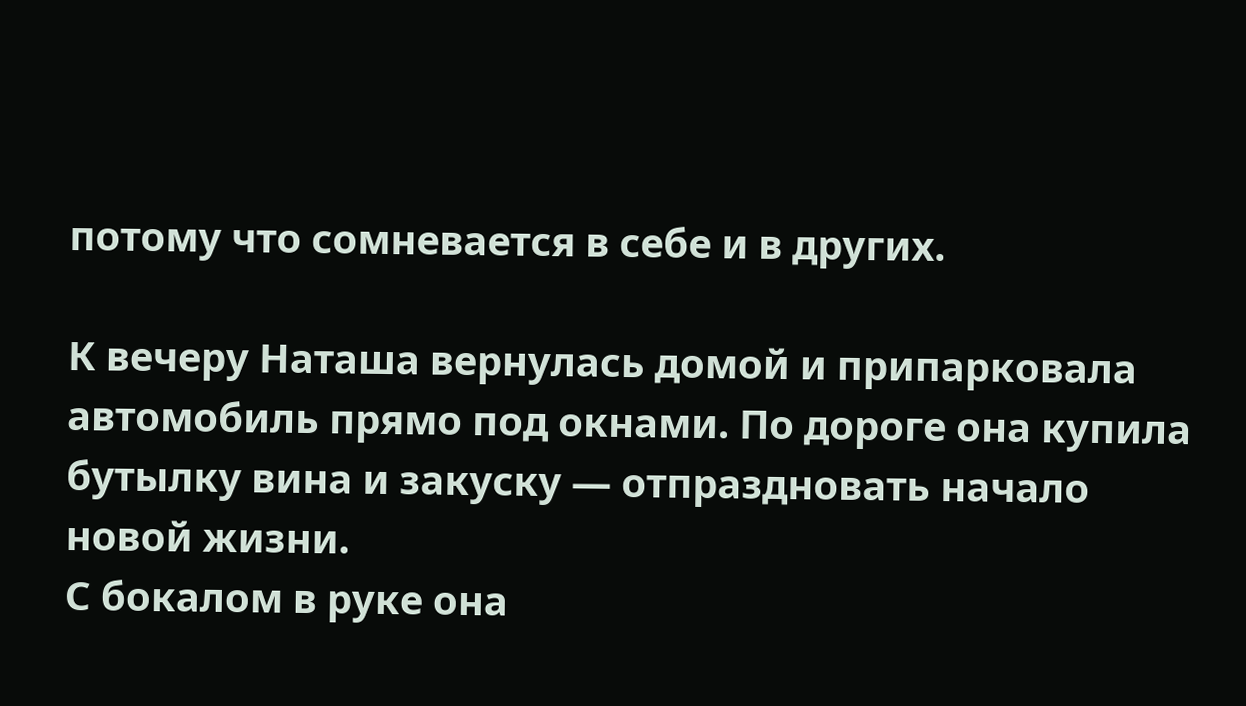потому что сомневается в себе и в других.

К вечеру Наташа вернулась домой и припарковала автомобиль прямо под окнами. По дороге она купила бутылку вина и закуску — отпраздновать начало новой жизни.
С бокалом в руке она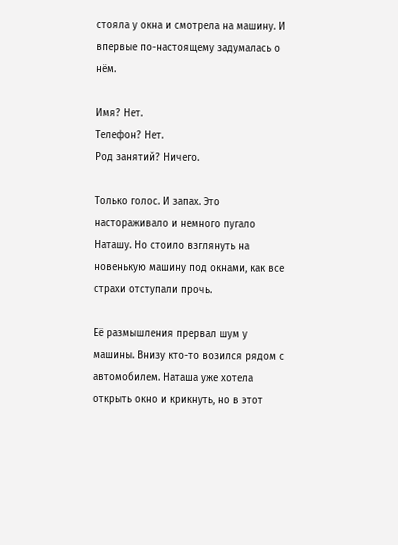стояла у окна и смотрела на машину. И впервые по-настоящему задумалась о нём.

Имя? Нет.
Телефон? Нет.
Род занятий? Ничего.

Только голос. И запах. Это настораживало и немного пугало Наташу. Но стоило взглянуть на новенькую машину под окнами, как все страхи отступали прочь.

Её размышления прервал шум у машины. Внизу кто-то возился рядом с автомобилем. Наташа уже хотела открыть окно и крикнуть, но в этот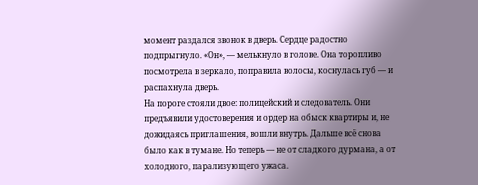момент раздался звонок в дверь. Сердце радостно подпрыгнуло. «Он», — мелькнуло в голове. Она торопливо посмотрела в зеркало, поправила волосы, коснулась губ — и распахнула дверь.
На пороге стояли двое: полицейский и следователь. Они предъявили удостоверения и ордер на обыск квартиры и, не дожидаясь приглашения, вошли внутрь. Дальше всё снова было как в тумане. Но теперь — не от сладкого дурмана, а от холодного, парализующего ужаса.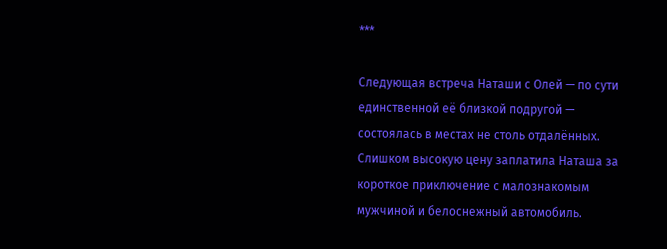***

Следующая встреча Наташи с Олей — по сути единственной её близкой подругой — состоялась в местах не столь отдалённых. Слишком высокую цену заплатила Наташа за короткое приключение с малознакомым мужчиной и белоснежный автомобиль.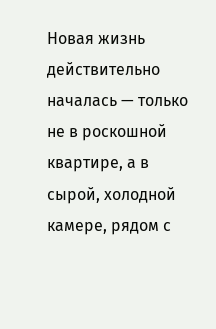Новая жизнь действительно началась — только не в роскошной квартире, а в сырой, холодной камере, рядом с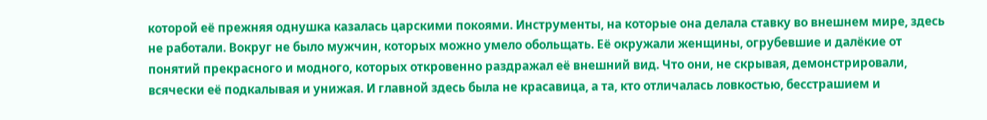которой её прежняя однушка казалась царскими покоями. Инструменты, на которые она делала ставку во внешнем мире, здесь не работали. Вокруг не было мужчин, которых можно умело обольщать. Её окружали женщины, огрубевшие и далёкие от понятий прекрасного и модного, которых откровенно раздражал её внешний вид. Что они, не скрывая, демонстрировали, всячески её подкалывая и унижая. И главной здесь была не красавица, а та, кто отличалась ловкостью, бесстрашием и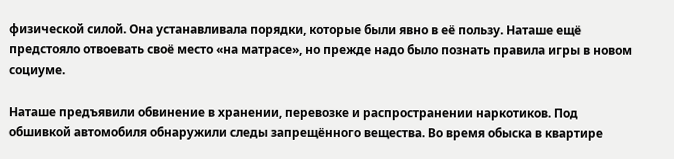физической силой. Она устанавливала порядки, которые были явно в её пользу. Наташе ещё предстояло отвоевать своё место «на матрасе», но прежде надо было познать правила игры в новом социуме.

Наташе предъявили обвинение в хранении, перевозке и распространении наркотиков. Под обшивкой автомобиля обнаружили следы запрещённого вещества. Во время обыска в квартире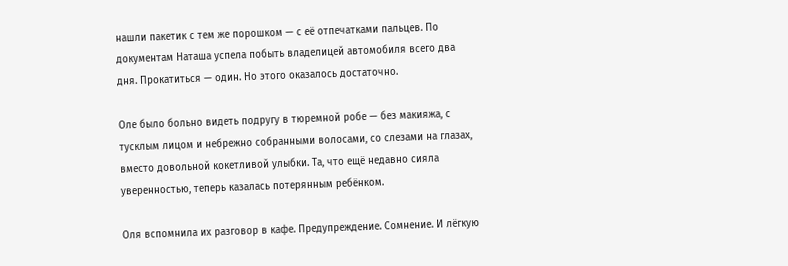нашли пакетик с тем же порошком — с её отпечатками пальцев. По документам Наташа успела побыть владелицей автомобиля всего два дня. Прокатиться — один. Но этого оказалось достаточно.

Оле было больно видеть подругу в тюремной робе — без макияжа, с тусклым лицом и небрежно собранными волосами, со слезами на глазах, вместо довольной кокетливой улыбки. Та, что ещё недавно сияла уверенностью, теперь казалась потерянным ребёнком.

Оля вспомнила их разговор в кафе. Предупреждение. Сомнение. И лёгкую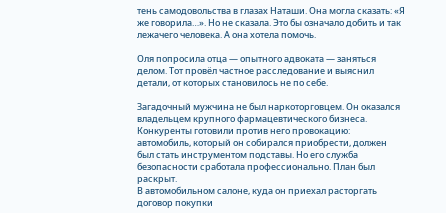тень самодовольства в глазах Наташи. Она могла сказать: «Я же говорила…». Но не сказала. Это бы означало добить и так лежачего человека. А она хотела помочь.

Оля попросила отца — опытного адвоката — заняться делом. Тот провёл частное расследование и выяснил детали, от которых становилось не по себе.

Загадочный мужчина не был наркоторговцем. Он оказался владельцем крупного фармацевтического бизнеса. Конкуренты готовили против него провокацию: автомобиль, который он собирался приобрести, должен был стать инструментом подставы. Но его служба безопасности сработала профессионально. План был раскрыт.
В автомобильном салоне, куда он приехал расторгать договор покупки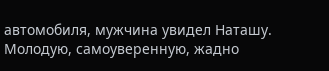автомобиля, мужчина увидел Наташу. Молодую, самоуверенную, жадно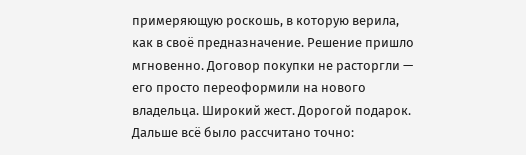примеряющую роскошь, в которую верила, как в своё предназначение. Решение пришло мгновенно. Договор покупки не расторгли — его просто переоформили на нового владельца. Широкий жест. Дорогой подарок. Дальше всё было рассчитано точно: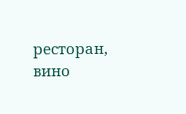ресторан, вино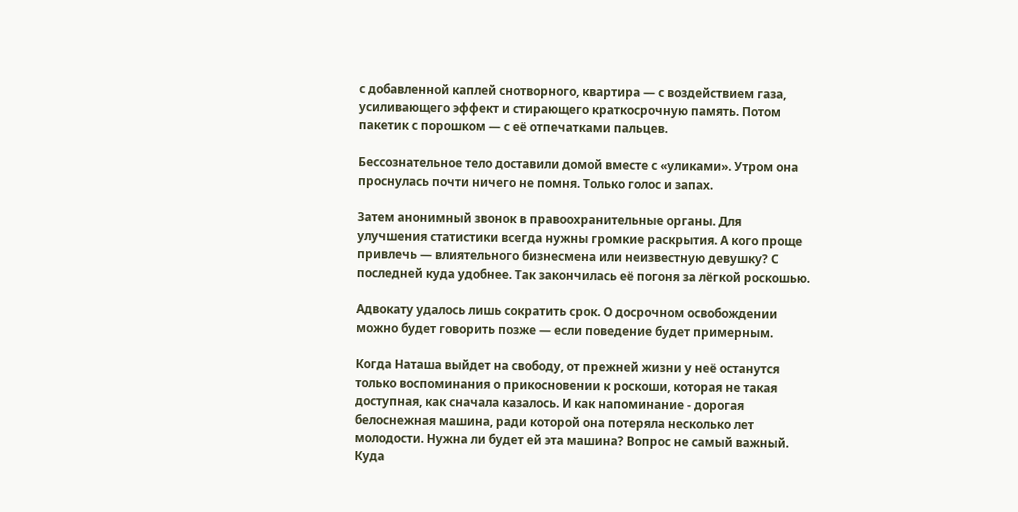с добавленной каплей снотворного, квартира — с воздействием газа, усиливающего эффект и стирающего краткосрочную память. Потом пакетик с порошком — с её отпечатками пальцев.

Бессознательное тело доставили домой вместе с «уликами». Утром она проснулась почти ничего не помня. Только голос и запах.

Затем анонимный звонок в правоохранительные органы. Для улучшения статистики всегда нужны громкие раскрытия. А кого проще привлечь — влиятельного бизнесмена или неизвестную девушку? С последней куда удобнее. Так закончилась её погоня за лёгкой роскошью.

Адвокату удалось лишь сократить срок. О досрочном освобождении можно будет говорить позже — если поведение будет примерным.

Когда Наташа выйдет на свободу, от прежней жизни у неё останутся только воспоминания о прикосновении к роскоши, которая не такая доступная, как сначала казалось. И как напоминание - дорогая белоснежная машина, ради которой она потеряла несколько лет молодости. Нужна ли будет ей эта машина? Вопрос не самый важный. Куда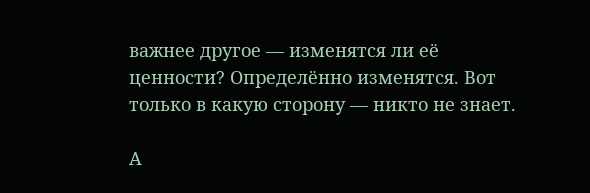важнее другое — изменятся ли её ценности? Определённо изменятся. Вот только в какую сторону — никто не знает.

А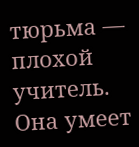тюрьма — плохой учитель. Она умеет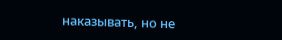наказывать, но не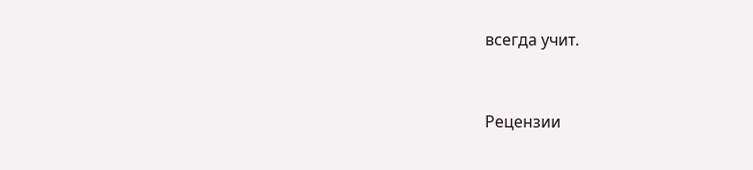всегда учит.


Рецензии